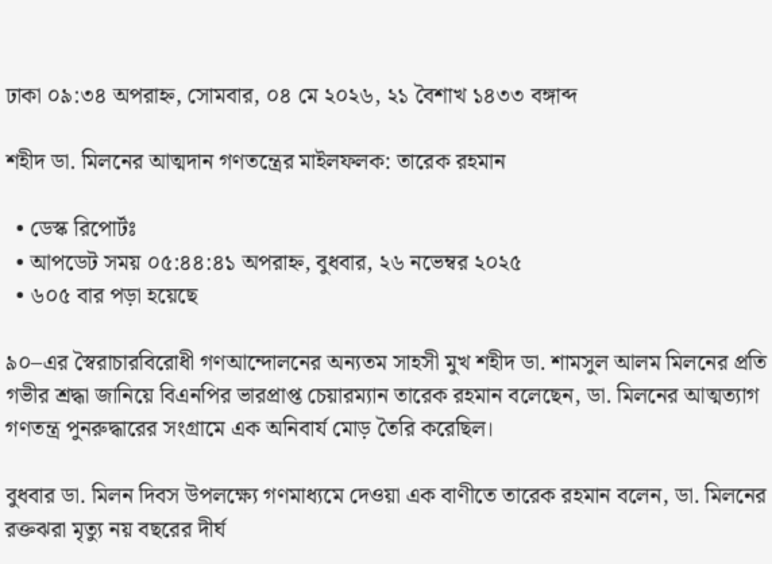ঢাকা ০৯:৩৪ অপরাহ্ন, সোমবার, ০৪ মে ২০২৬, ২১ বৈশাখ ১৪৩৩ বঙ্গাব্দ

শহীদ ডা. মিলনের আত্মদান গণতন্ত্রের মাইলফলক: তারেক রহমান

  • ডেস্ক রিপোর্টঃ
  • আপডেট সময় ০৫:৪৪:৪১ অপরাহ্ন, বুধবার, ২৬ নভেম্বর ২০২৫
  • ৬০৫ বার পড়া হয়েছে

৯০–এর স্বৈরাচারবিরোধী গণআন্দোলনের অন্যতম সাহসী মুখ শহীদ ডা. শামসুল আলম মিলনের প্রতি গভীর শ্রদ্ধা জানিয়ে বিএনপির ভারপ্রাপ্ত চেয়ারম্যান তারেক রহমান বলেছেন, ডা. মিলনের আত্মত্যাগ গণতন্ত্র পুনরুদ্ধারের সংগ্রামে এক অনিবার্য মোড় তৈরি করেছিল।

বুধবার ডা. মিলন দিবস উপলক্ষ্যে গণমাধ্যমে দেওয়া এক বাণীতে তারেক রহমান বলেন, ডা. মিলনের রক্তঝরা মৃত্যু নয় বছরের দীর্ঘ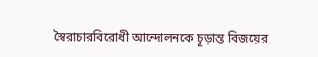স্বৈরাচারবিরোধী আন্দোলনকে চূড়ান্ত বিজয়ের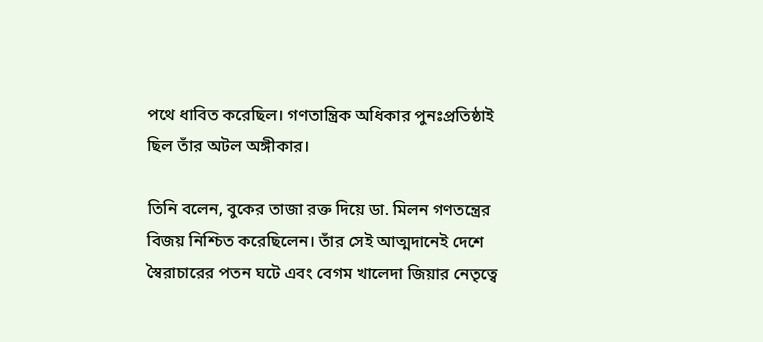পথে ধাবিত করেছিল। গণতান্ত্রিক অধিকার পুনঃপ্রতিষ্ঠাই ছিল তাঁর অটল অঙ্গীকার।

তিনি বলেন, বুকের তাজা রক্ত দিয়ে ডা. মিলন গণতন্ত্রের বিজয় নিশ্চিত করেছিলেন। তাঁর সেই আত্মদানেই দেশে স্বৈরাচারের পতন ঘটে এবং বেগম খালেদা জিয়ার নেতৃত্বে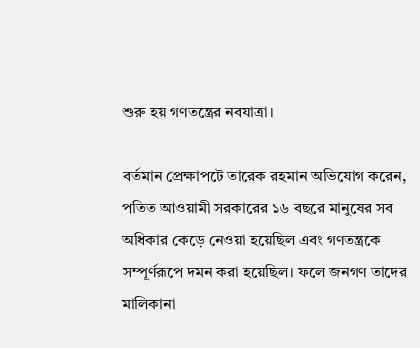শুরু হয় গণতন্ত্রের নবযাত্রা।

বর্তমান প্রেক্ষাপটে তারেক রহমান অভিযোগ করেন, পতিত আওয়ামী সরকারের ১৬ বছরে মানুষের সব অধিকার কেড়ে নেওয়া হয়েছিল এবং গণতন্ত্রকে সম্পূর্ণরূপে দমন করা হয়েছিল। ফলে জনগণ তাদের মালিকানা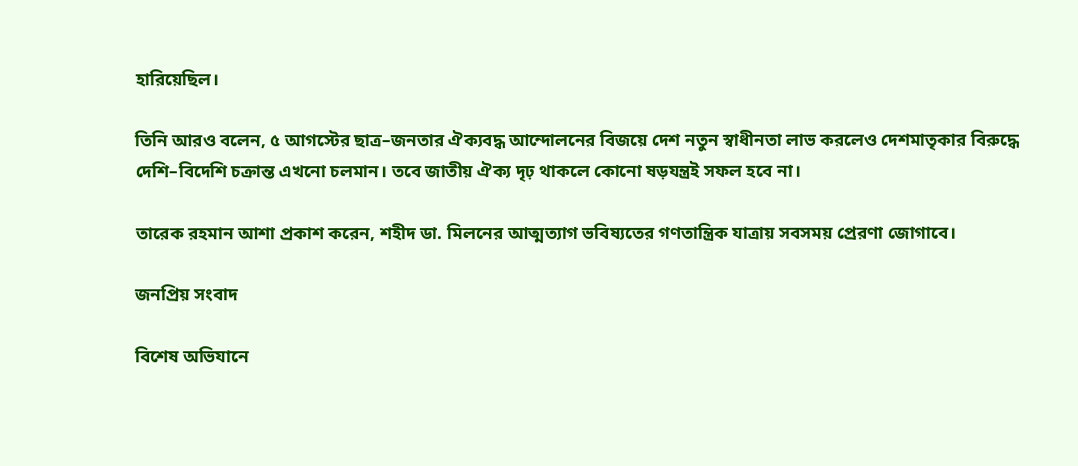হারিয়েছিল।

তিনি আরও বলেন, ৫ আগস্টের ছাত্র–জনতার ঐক্যবদ্ধ আন্দোলনের বিজয়ে দেশ নতুন স্বাধীনতা লাভ করলেও দেশমাতৃকার বিরুদ্ধে দেশি–বিদেশি চক্রান্ত এখনো চলমান। তবে জাতীয় ঐক্য দৃঢ় থাকলে কোনো ষড়যন্ত্রই সফল হবে না।

তারেক রহমান আশা প্রকাশ করেন, শহীদ ডা. মিলনের আত্মত্যাগ ভবিষ্যতের গণতান্ত্রিক যাত্রায় সবসময় প্রেরণা জোগাবে।

জনপ্রিয় সংবাদ

বিশেষ অভিযানে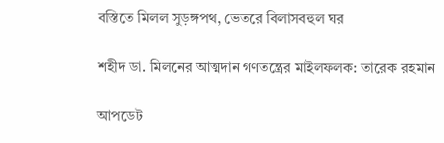বস্তিতে মিলল সুড়ঙ্গপথ, ভেতরে বিলাসবহুল ঘর

শহীদ ডা. মিলনের আত্মদান গণতন্ত্রের মাইলফলক: তারেক রহমান

আপডেট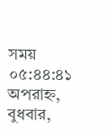সময় ০৫:৪৪:৪১ অপরাহ্ন, বুধবার,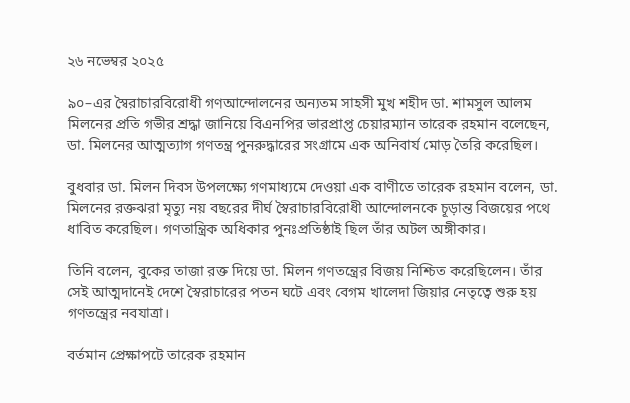২৬ নভেম্বর ২০২৫

৯০–এর স্বৈরাচারবিরোধী গণআন্দোলনের অন্যতম সাহসী মুখ শহীদ ডা. শামসুল আলম মিলনের প্রতি গভীর শ্রদ্ধা জানিয়ে বিএনপির ভারপ্রাপ্ত চেয়ারম্যান তারেক রহমান বলেছেন, ডা. মিলনের আত্মত্যাগ গণতন্ত্র পুনরুদ্ধারের সংগ্রামে এক অনিবার্য মোড় তৈরি করেছিল।

বুধবার ডা. মিলন দিবস উপলক্ষ্যে গণমাধ্যমে দেওয়া এক বাণীতে তারেক রহমান বলেন, ডা. মিলনের রক্তঝরা মৃত্যু নয় বছরের দীর্ঘ স্বৈরাচারবিরোধী আন্দোলনকে চূড়ান্ত বিজয়ের পথে ধাবিত করেছিল। গণতান্ত্রিক অধিকার পুনঃপ্রতিষ্ঠাই ছিল তাঁর অটল অঙ্গীকার।

তিনি বলেন, বুকের তাজা রক্ত দিয়ে ডা. মিলন গণতন্ত্রের বিজয় নিশ্চিত করেছিলেন। তাঁর সেই আত্মদানেই দেশে স্বৈরাচারের পতন ঘটে এবং বেগম খালেদা জিয়ার নেতৃত্বে শুরু হয় গণতন্ত্রের নবযাত্রা।

বর্তমান প্রেক্ষাপটে তারেক রহমান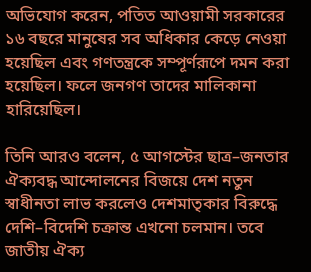অভিযোগ করেন, পতিত আওয়ামী সরকারের ১৬ বছরে মানুষের সব অধিকার কেড়ে নেওয়া হয়েছিল এবং গণতন্ত্রকে সম্পূর্ণরূপে দমন করা হয়েছিল। ফলে জনগণ তাদের মালিকানা হারিয়েছিল।

তিনি আরও বলেন, ৫ আগস্টের ছাত্র–জনতার ঐক্যবদ্ধ আন্দোলনের বিজয়ে দেশ নতুন স্বাধীনতা লাভ করলেও দেশমাতৃকার বিরুদ্ধে দেশি–বিদেশি চক্রান্ত এখনো চলমান। তবে জাতীয় ঐক্য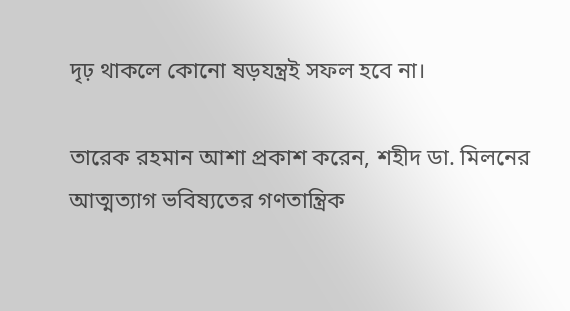দৃঢ় থাকলে কোনো ষড়যন্ত্রই সফল হবে না।

তারেক রহমান আশা প্রকাশ করেন, শহীদ ডা. মিলনের আত্মত্যাগ ভবিষ্যতের গণতান্ত্রিক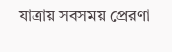যাত্রায় সবসময় প্রেরণা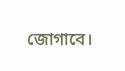জোগাবে।